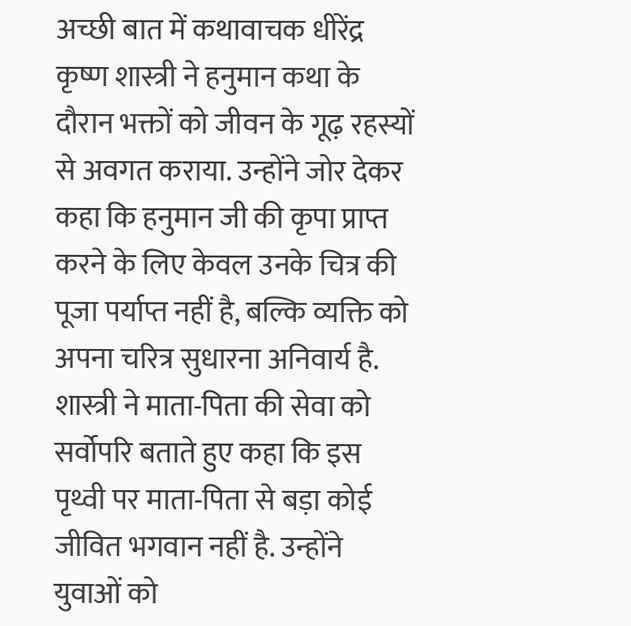अच्छी बात में कथावाचक धीरेंद्र कृष्ण शास्त्री ने हनुमान कथा के दौरान भक्तों को जीवन के गूढ़ रहस्यों से अवगत कराया. उन्होंने जोर देकर कहा कि हनुमान जी की कृपा प्राप्त करने के लिए केवल उनके चित्र की पूजा पर्याप्त नहीं है, बल्कि व्यक्ति को अपना चरित्र सुधारना अनिवार्य है. शास्त्री ने माता-पिता की सेवा को सर्वोपरि बताते हुए कहा कि इस पृथ्वी पर माता-पिता से बड़ा कोई जीवित भगवान नहीं है. उन्होंने युवाओं को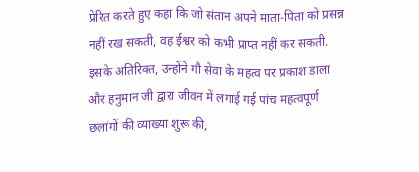प्रेरित करते हुए कहा कि जो संतान अपने माता-पिता को प्रसन्न नहीं रख सकती, वह ईश्वर को कभी प्राप्त नहीं कर सकती. इसके अतिरिक्त, उन्होंने गौ सेवा के महत्व पर प्रकाश डाला और हनुमान जी द्वारा जीवन में लगाई गई पांच महत्वपूर्ण छलांगों की व्याख्या शुरू की,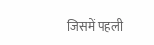जिसमें पहली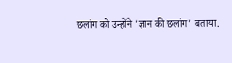छलांग को उन्होंने 'ज्ञान की छलांग' बताया.